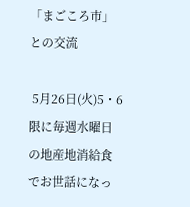「まごころ市」との交流

 5月26日(火)5・6限に毎週水曜日の地産地消給食でお世話になっ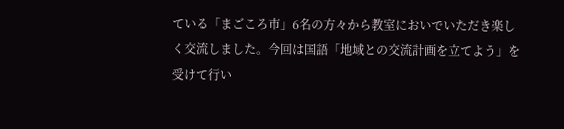ている「まごころ市」6名の方々から教室においでいただき楽しく交流しました。今回は国語「地域との交流計画を立てよう」を受けて行い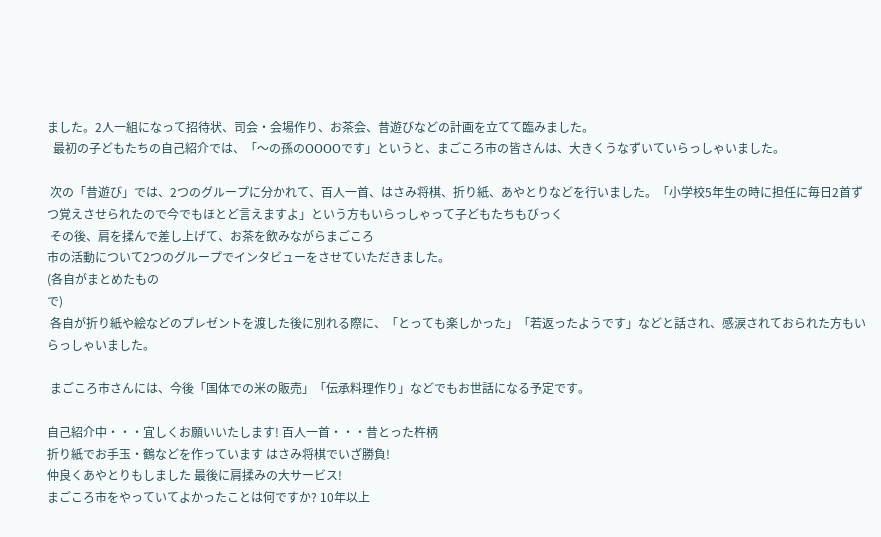ました。2人一組になって招待状、司会・会場作り、お茶会、昔遊びなどの計画を立てて臨みました。
  最初の子どもたちの自己紹介では、「〜の孫のOOOOです」というと、まごころ市の皆さんは、大きくうなずいていらっしゃいました。

 次の「昔遊び」では、2つのグループに分かれて、百人一首、はさみ将棋、折り紙、あやとりなどを行いました。「小学校5年生の時に担任に毎日2首ずつ覚えさせられたので今でもほとど言えますよ」という方もいらっしゃって子どもたちもびっく
 その後、肩を揉んで差し上げて、お茶を飲みながらまごころ
市の活動について2つのグループでインタビューをさせていただきました。
(各自がまとめたもの
で)
 各自が折り紙や絵などのプレゼントを渡した後に別れる際に、「とっても楽しかった」「若返ったようです」などと話され、感涙されておられた方もいらっしゃいました。

 まごころ市さんには、今後「国体での米の販売」「伝承料理作り」などでもお世話になる予定です。

自己紹介中・・・宜しくお願いいたします! 百人一首・・・昔とった杵柄
折り紙でお手玉・鶴などを作っています はさみ将棋でいざ勝負!
仲良くあやとりもしました 最後に肩揉みの大サービス!
まごころ市をやっていてよかったことは何ですか? 10年以上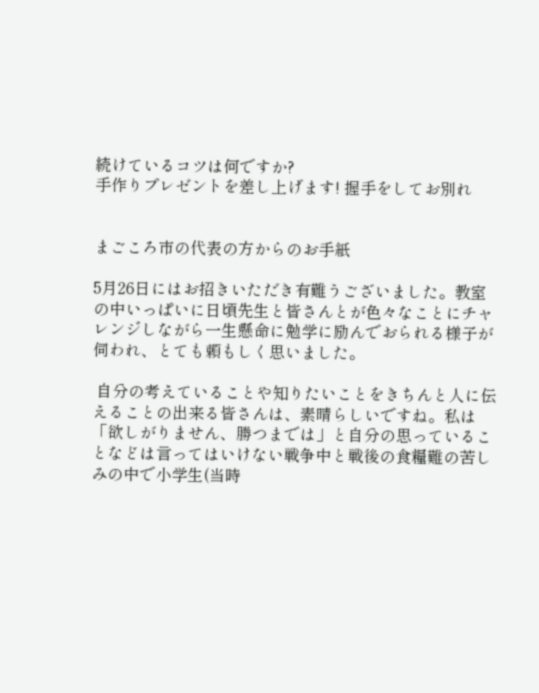続けているコツは何ですか?
手作りプレゼントを差し上げます! 握手をしてお別れ


まごころ市の代表の方からのお手紙

5月26日にはお招きいただき有難うございました。教室の中いっぱいに日頃先生と皆さんとが色々なことにチャレンジしながら一生懸命に勉学に励んでおられる様子が伺われ、とても頼もしく思いました。

 自分の考えていることや知りたいことをきちんと人に伝えることの出来る皆さんは、素晴らしいですね。私は「欲しがりません、勝つまでは」と自分の思っていることなどは言ってはいけない戦争中と戦後の食糧難の苦しみの中で小学生(当時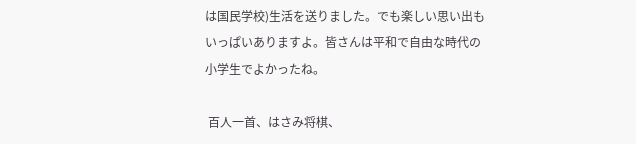は国民学校)生活を送りました。でも楽しい思い出もいっぱいありますよ。皆さんは平和で自由な時代の小学生でよかったね。

 百人一首、はさみ将棋、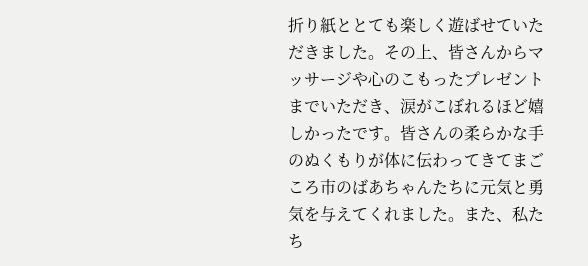折り紙ととても楽しく遊ばせていただきました。その上、皆さんからマッサージや心のこもったプレゼントまでいただき、涙がこぼれるほど嬉しかったです。皆さんの柔らかな手のぬくもりが体に伝わってきてまごころ市のばあちゃんたちに元気と勇気を与えてくれました。また、私たち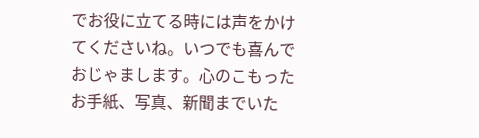でお役に立てる時には声をかけてくださいね。いつでも喜んでおじゃまします。心のこもったお手紙、写真、新聞までいた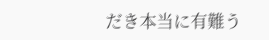だき本当に有難う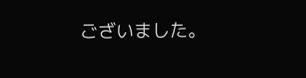ございました。